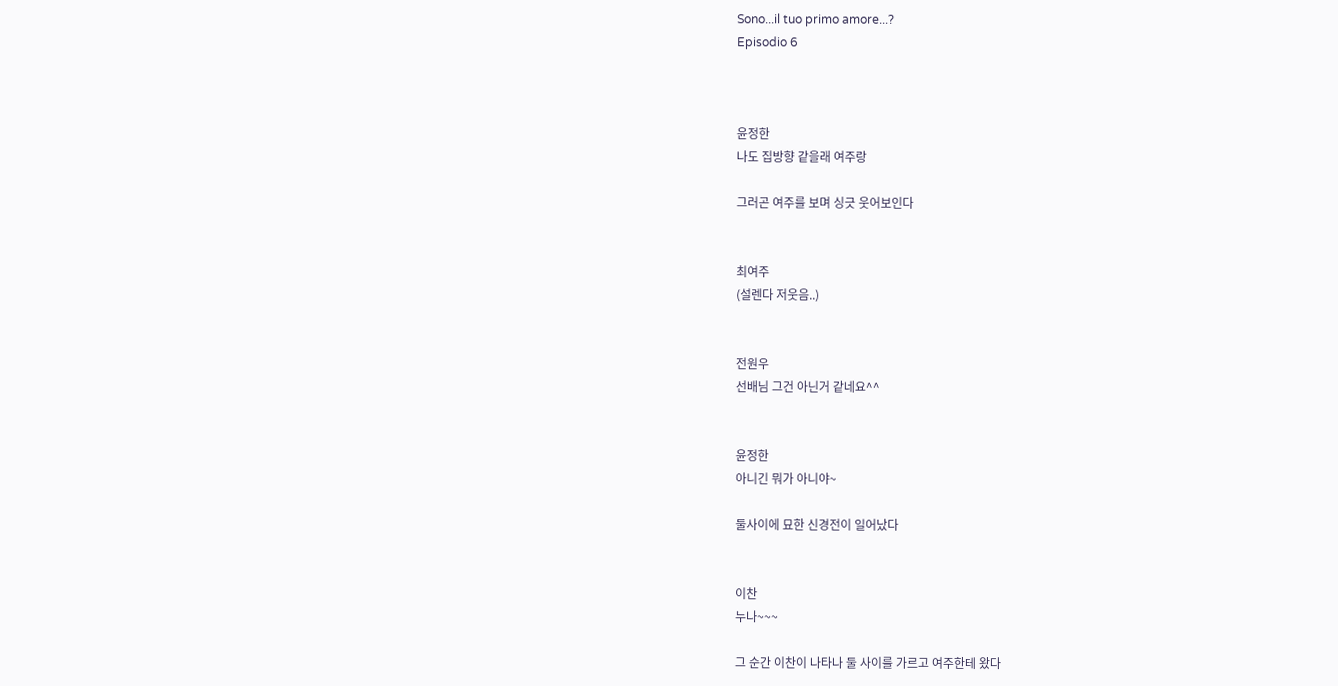Sono...il tuo primo amore...?
Episodio 6



윤정한
나도 집방향 같을래 여주랑

그러곤 여주를 보며 싱긋 웃어보인다


최여주
(설렌다 저웃음..)


전원우
선배님 그건 아닌거 같네요^^


윤정한
아니긴 뭐가 아니야~

둘사이에 묘한 신경전이 일어났다


이찬
누나~~~

그 순간 이찬이 나타나 둘 사이를 가르고 여주한테 왔다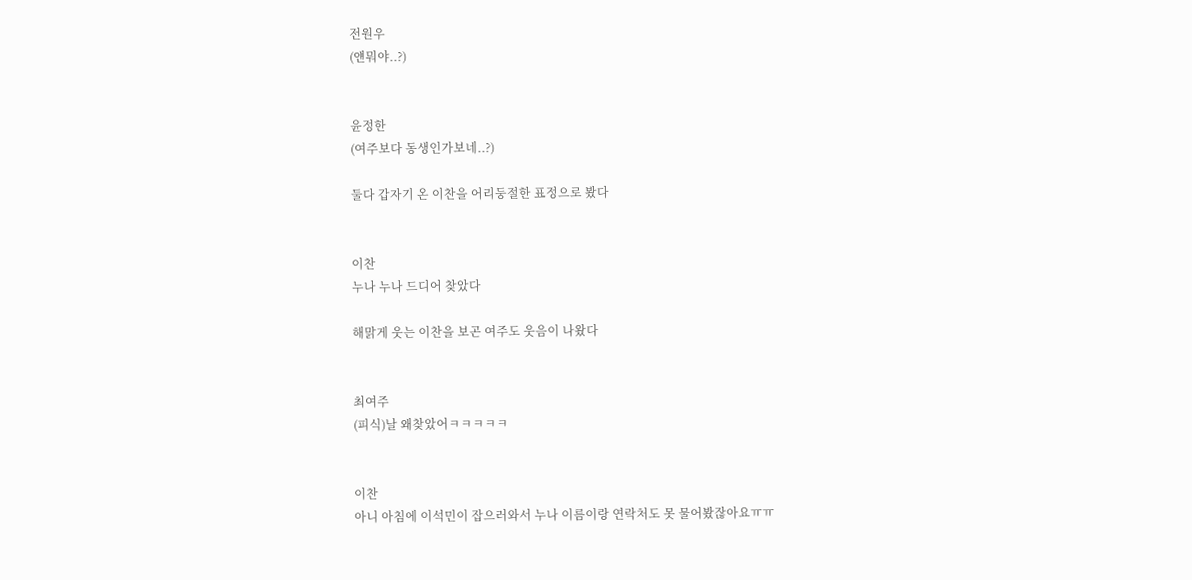전원우
(얜뭐야..?)


윤정한
(여주보다 동생인가보네..?)

둘다 갑자기 온 이찬을 어리둥절한 표정으로 봤다


이찬
누나 누나 드디어 찾았다

해맑게 웃는 이찬을 보곤 여주도 웃음이 나왔다


최여주
(피식)날 왜찾았어ㅋㅋㅋㅋㅋ


이찬
아니 아침에 이석민이 잡으러와서 누나 이름이랑 연락처도 못 물어봤잖아요ㅠㅠ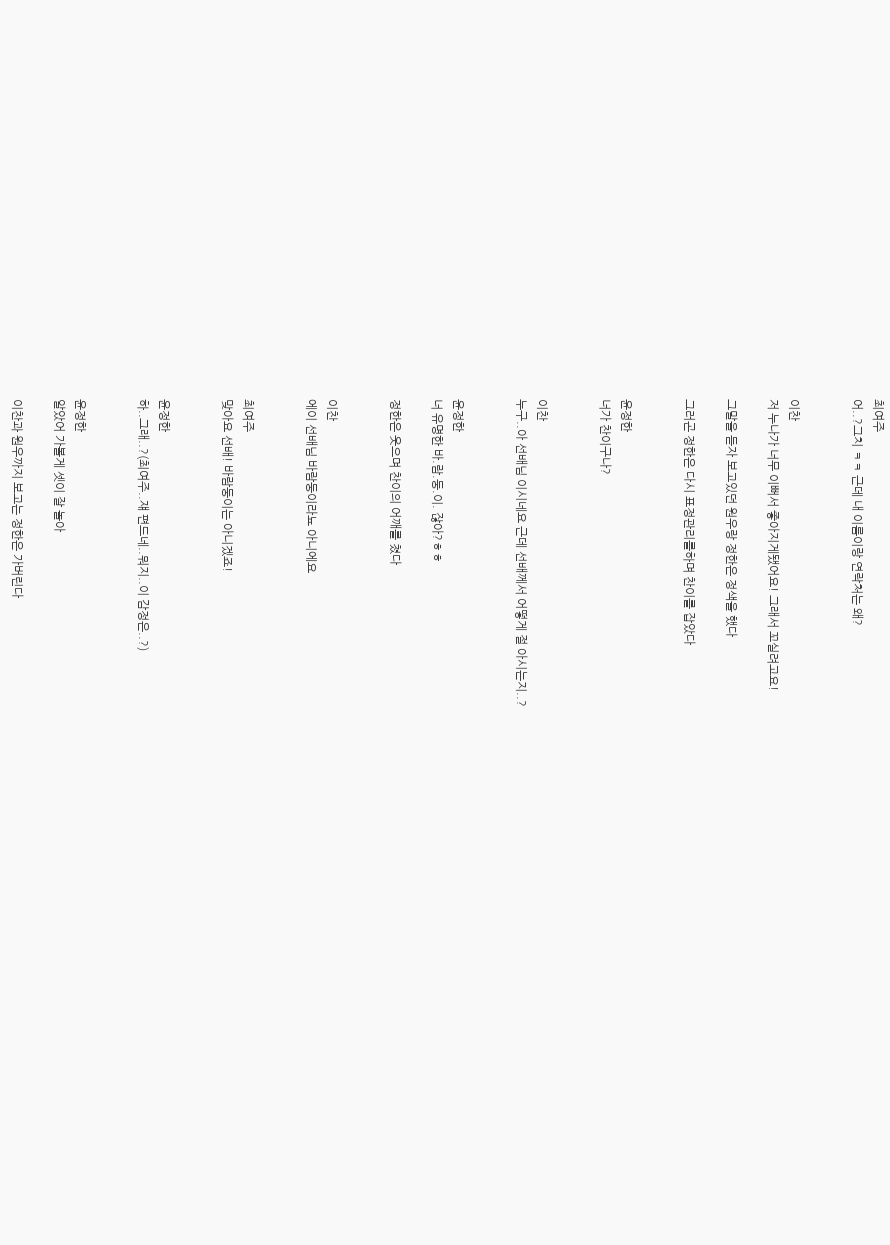최여주
어..?그치 ㅋㅋ 근데 내 이름이랑 연락처는 왜?


이찬
저 누나가 너무 이뻐서 좋아지게됐어요! 그래서 꼬실려고요!

그말을 듣자 보고있던 원우랑 정한은 정색을 했다

그러곤 정한은 다시 표정관리를하며 찬이를 잡았다


윤정한
너가 찬이구나?


이찬
누구..아 선배님 이시네요 근데 선배께서 어떻게 절 아시는지..?


윤정한
너 유명한 바.람.둥.이. 잖아?ㅎㅎ

정한은 웃으며 찬이의 어깨를 쳤다


이찬
에이 선배님 바람둥이라뇨 아니에요


최여주
맞아요 선배! 바람둥이는 아니겠죠!


윤정한
하..그래..?(최여주..쟤 편드네..뭐지..이 감정은..?)


윤정한
알았어 가볼게 셋이 잘 놀아

이찬과 원우까지 보고는 정한은 가버린다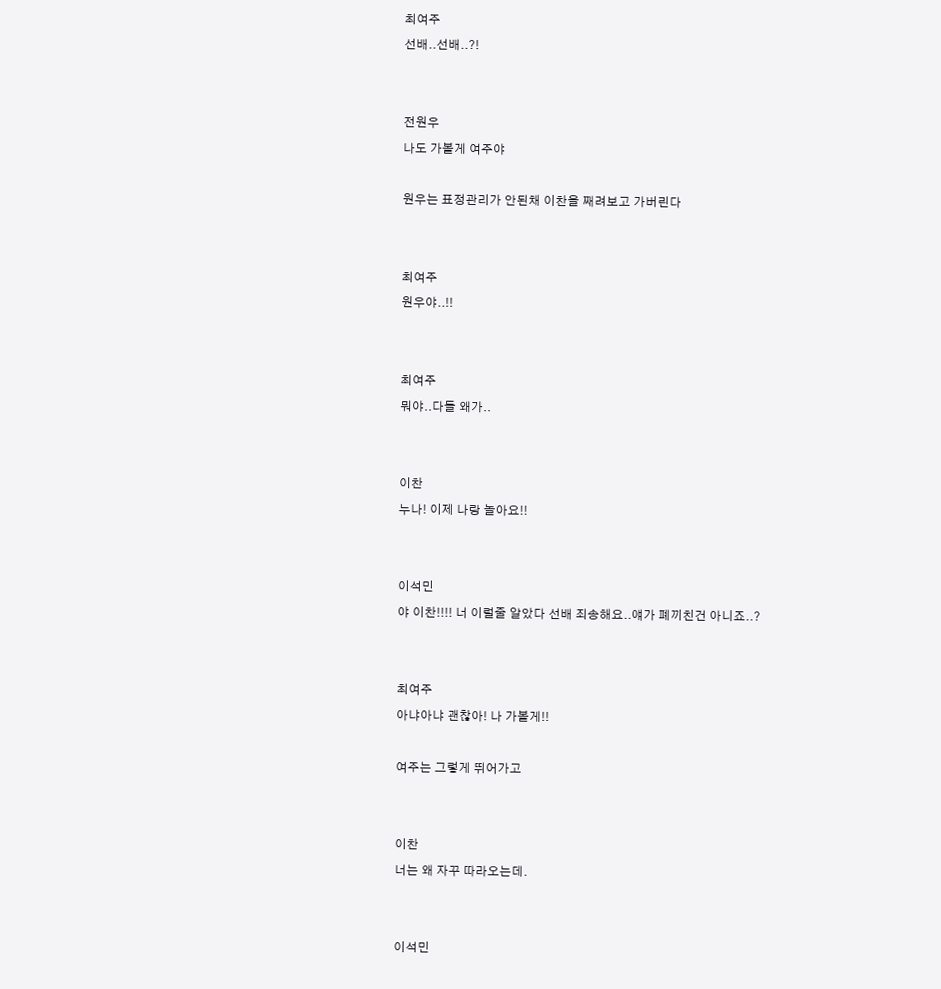최여주
선배..선배..?!


전원우
나도 가볼게 여주야

원우는 표정관리가 안된채 이찬을 째려보고 가버린다


최여주
원우야..!!


최여주
뭐야..다들 왜가..


이찬
누나! 이제 나랑 놀아요!!


이석민
야 이찬!!!! 너 이럴줄 알았다 선배 죄송해요..얘가 폐끼친건 아니죠..?


최여주
아냐아냐 괜찮아! 나 가볼게!!

여주는 그렇게 뛰어가고


이찬
너는 왜 자꾸 따라오는데.


이석민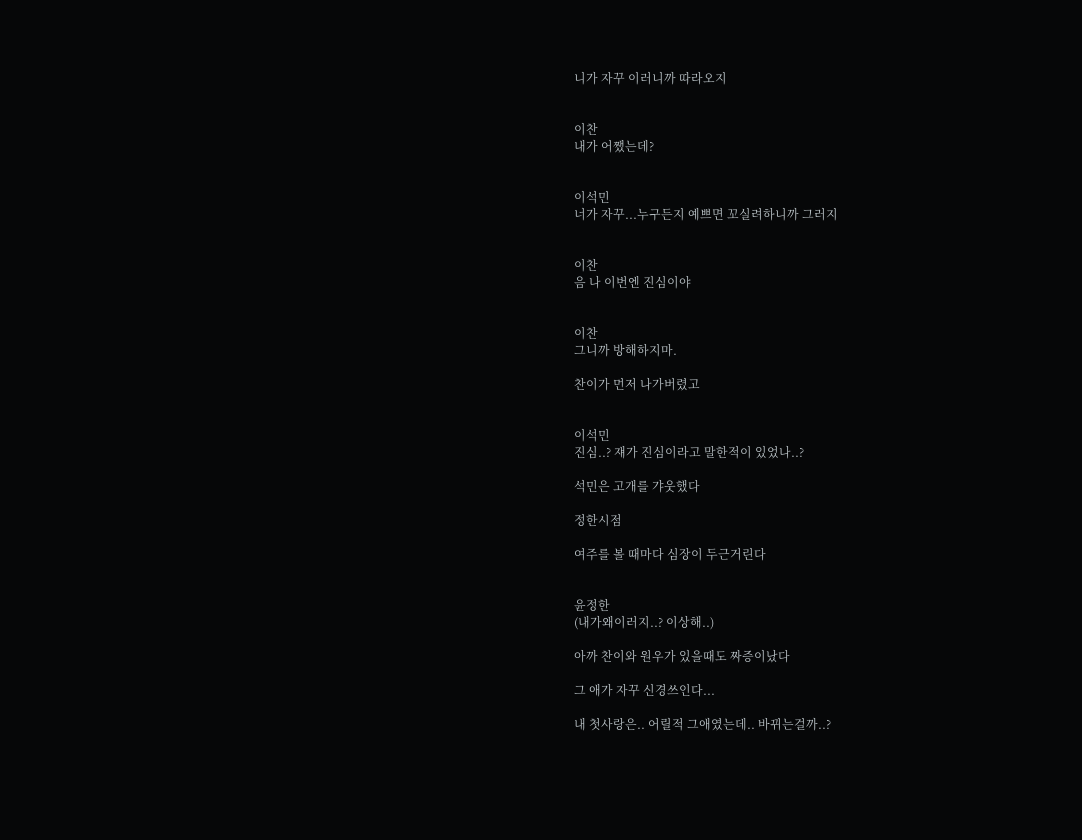니가 자꾸 이러니까 따라오지


이찬
내가 어쨌는데?


이석민
너가 자꾸...누구든지 예쁘면 꼬실려하니까 그러지


이찬
음 나 이번엔 진심이야


이찬
그니까 방해하지마.

찬이가 먼저 나가버렸고


이석민
진심..? 쟤가 진심이라고 말한적이 있었나..?

석민은 고개를 갸웃했다

정한시점

여주를 볼 때마다 심장이 두근거린다


윤정한
(내가왜이러지..? 이상해..)

아까 찬이와 원우가 있을때도 짜증이났다

그 애가 자꾸 신경쓰인다...

내 첫사랑은.. 어릴적 그애였는데.. 바뀌는걸까..?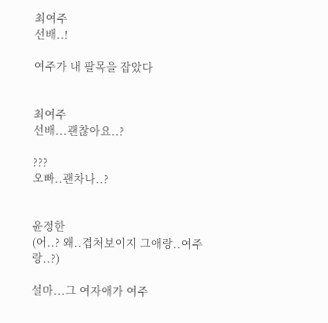최여주
선배..!

여주가 내 팔목을 잡았다


최여주
선배...괜찮아요..?

???
오빠..괜차나..?


윤정한
(어..? 왜..겹처보이지 그애랑..여주랑..?)

설마...그 여자애가 여주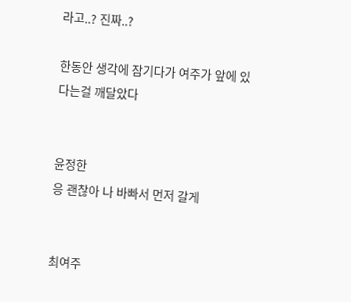라고..? 진짜..?

한동안 생각에 잠기다가 여주가 앞에 있다는걸 깨달았다


윤정한
응 괜찮아 나 바빠서 먼저 갈게


최여주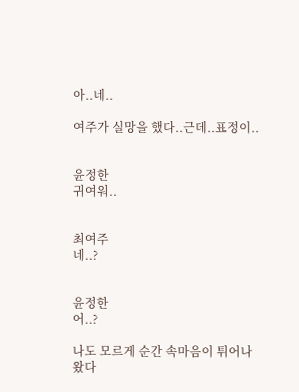아..네..

여주가 실망을 했다..근데..표정이..


윤정한
귀여워..


최여주
네..?


윤정한
어..?

나도 모르게 순간 속마음이 튀어나왔다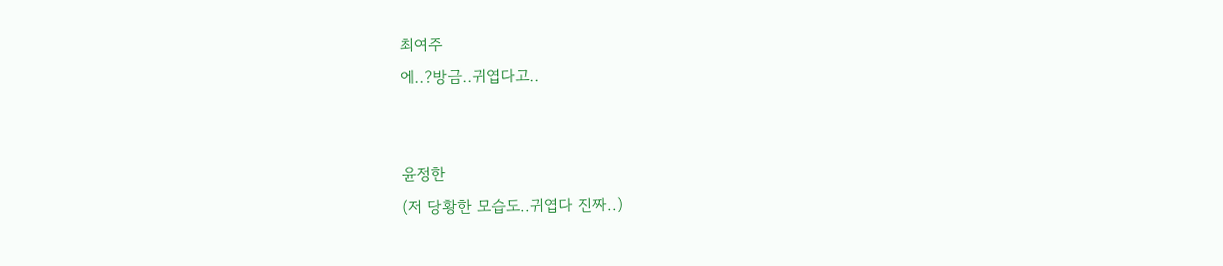최여주
에..?방금..귀엽다고..


윤정한
(저 당황한 모습도..귀엽다 진짜..)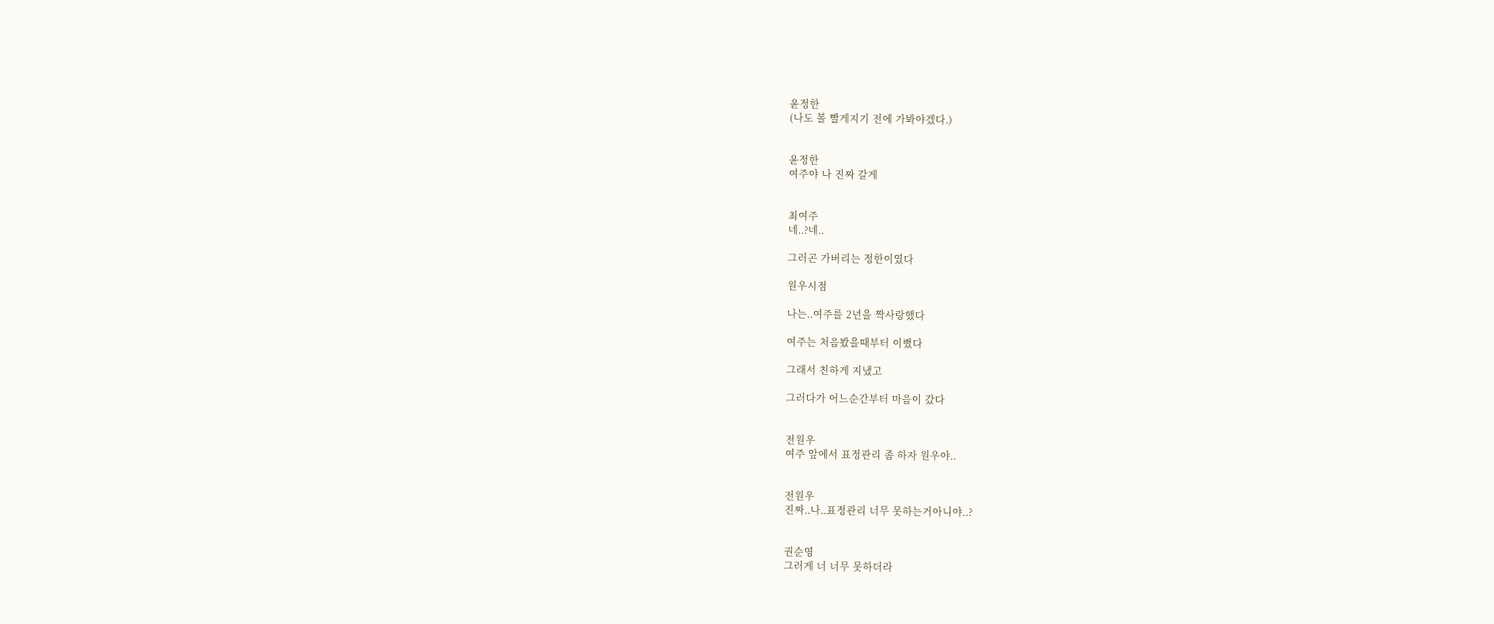윤정한
(나도 볼 빨게지기 전에 가봐야겠다.)


윤정한
여주야 나 진짜 갈게


최여주
네..?네..

그러곤 가버리는 정한이였다

원우시점

나는..여주를 2년을 짝사랑했다

여주는 처음봤을때부터 이뻤다

그래서 친하게 지냈고

그러다가 어느순간부터 마음이 갔다


전원우
여주 앞에서 표정관리 좀 하자 원우야..


전원우
진짜..나..표정관리 너무 못하는거아니야..?


권순영
그러게 너 너무 못하더라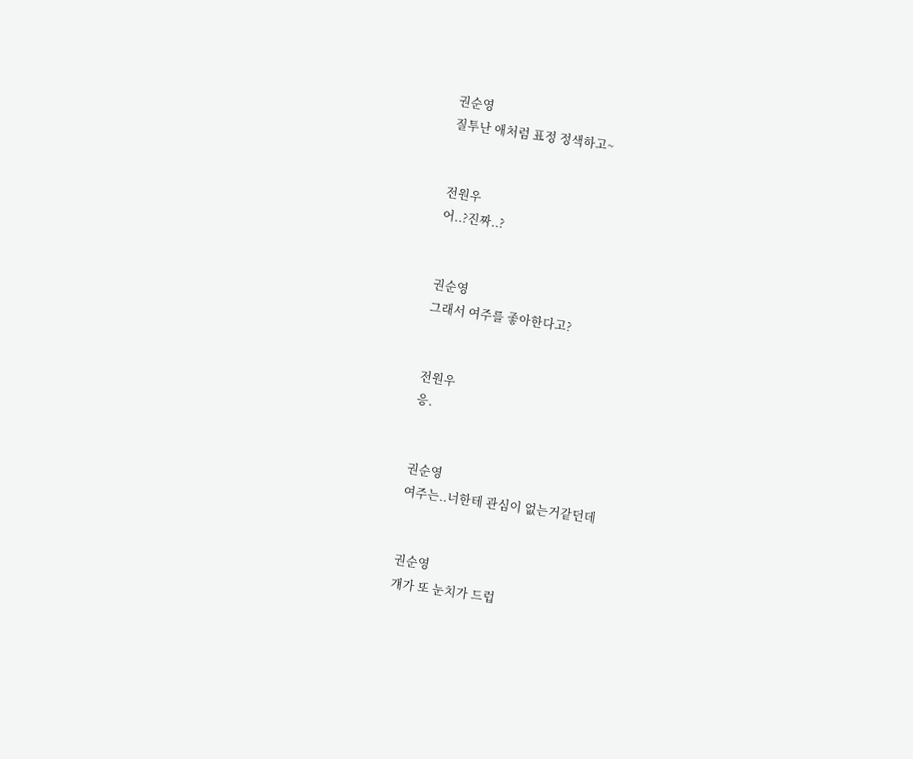권순영
질투난 애처럼 표정 정색하고~


전원우
어..?진짜..?


권순영
그래서 여주를 좋아한다고?


전원우
응.


권순영
여주는..너한테 관심이 없는거같던데


권순영
걔가 또 눈치가 드럽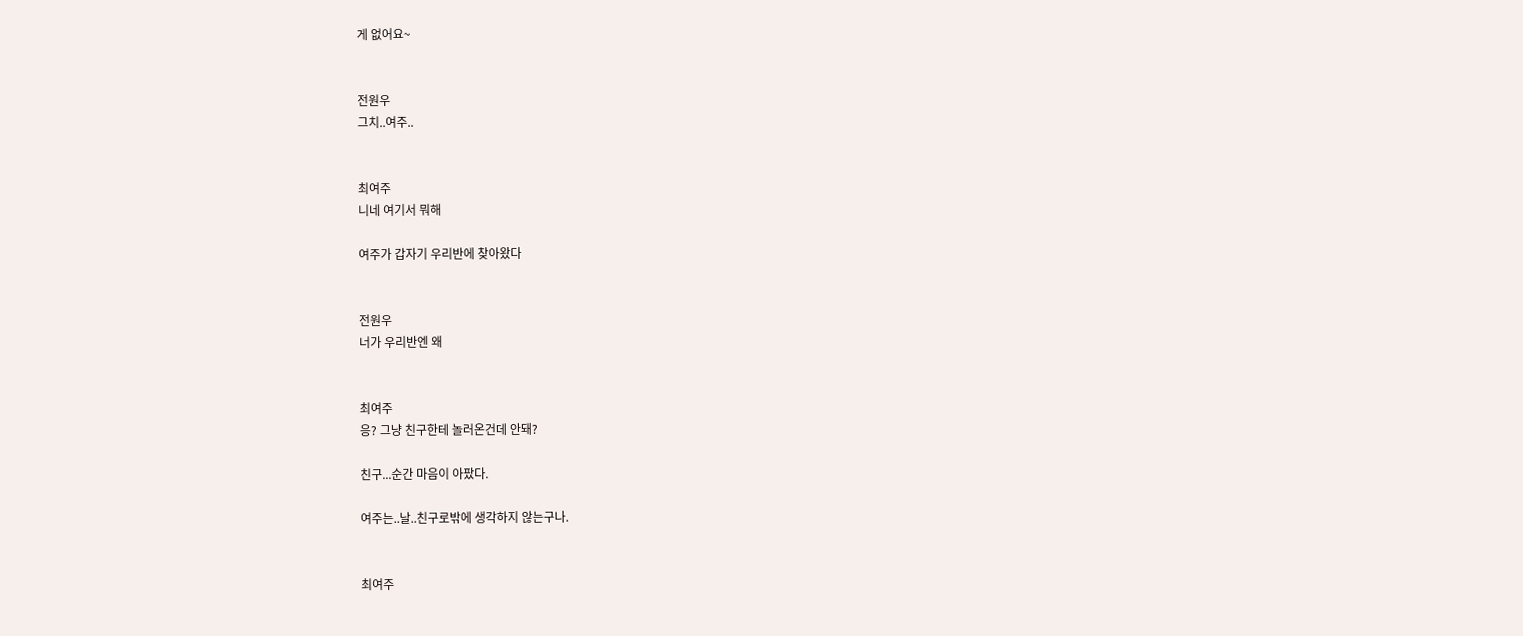게 없어요~


전원우
그치..여주..


최여주
니네 여기서 뭐해

여주가 갑자기 우리반에 찾아왔다


전원우
너가 우리반엔 왜


최여주
응? 그냥 친구한테 놀러온건데 안돼?

친구...순간 마음이 아팠다.

여주는..날..친구로밖에 생각하지 않는구나.


최여주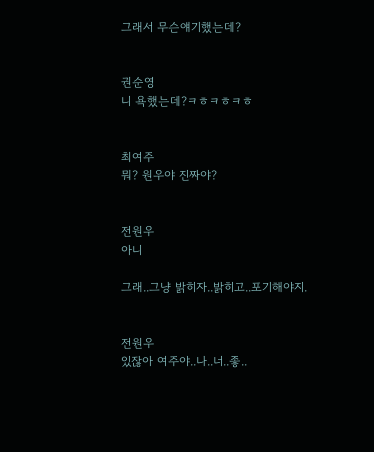그래서 무슨얘기했는데?


권순영
니 욕했는데?ㅋㅎㅋㅎㅋㅎ


최여주
뭐? 원우야 진짜야?


전원우
아니

그래..그냥 밝히자..밝히고..포기해야지.


전원우
있잖아 여주야..나..너..좋..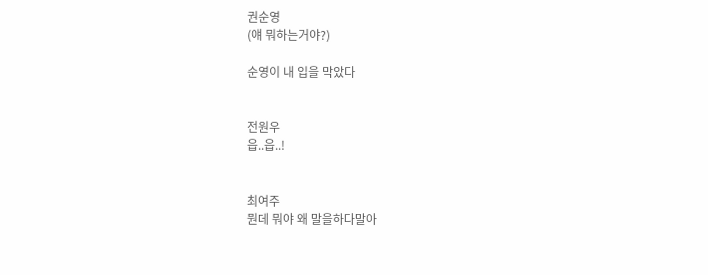권순영
(얘 뭐하는거야?)

순영이 내 입을 막았다


전원우
읍..읍..!


최여주
뭔데 뭐야 왜 말을하다말아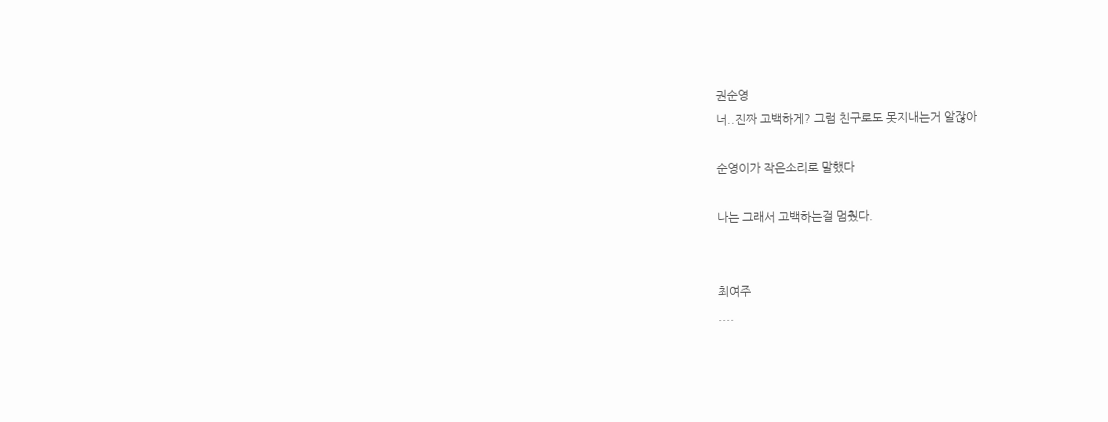권순영
너..진짜 고백하게? 그럼 친구로도 못지내는거 알잖아

순영이가 작은소리로 말했다

나는 그래서 고백하는걸 멈췄다.


최여주
....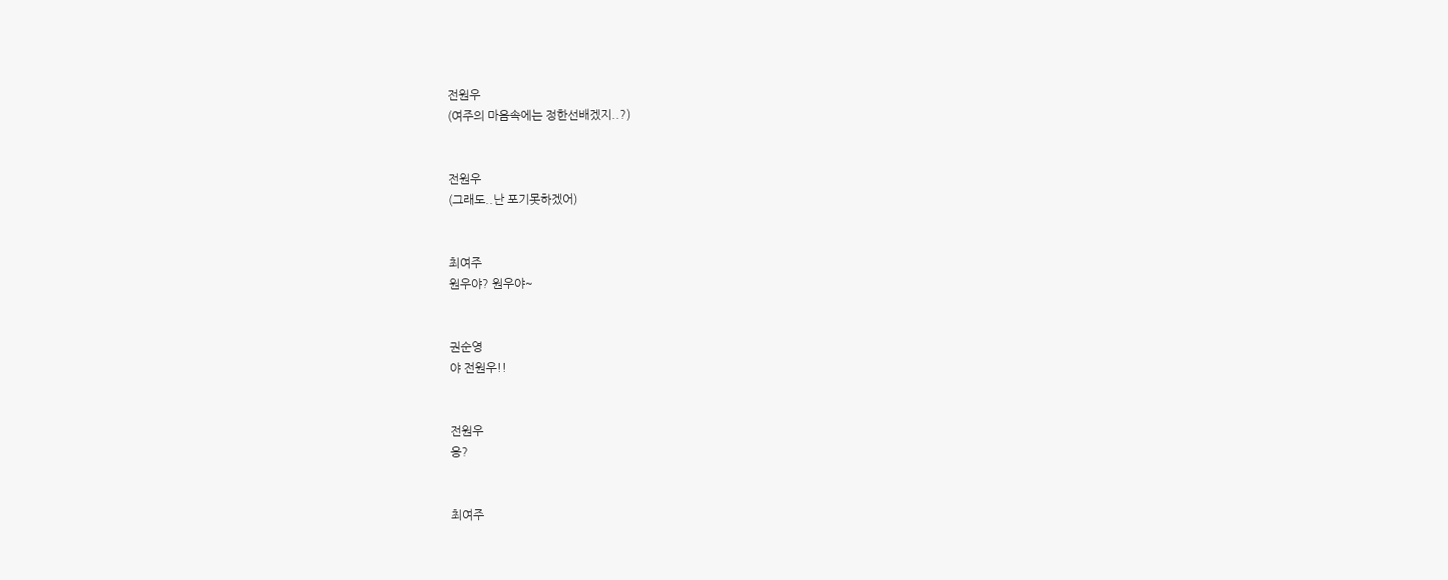전원우
(여주의 마음속에는 정한선배겠지..?)


전원우
(그래도..난 포기못하겠어)


최여주
원우야? 원우야~


권순영
야 전원우!!


전원우
응?


최여주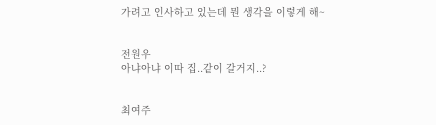가려고 인사하고 있는데 뭔 생각을 이렇게 해~


전원우
아냐아냐 이따 집..같이 갈거지..?


최여주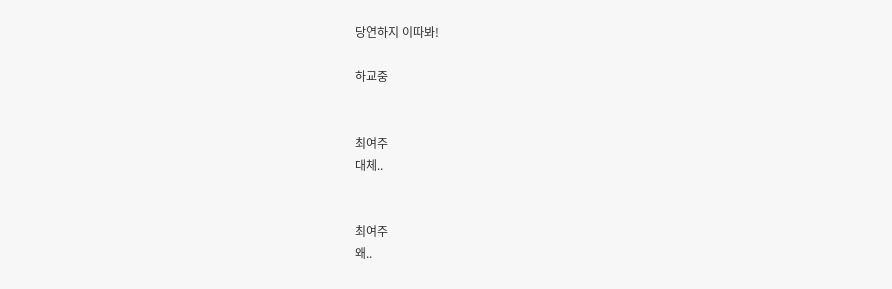당연하지 이따봐!

하교중


최여주
대체..


최여주
왜..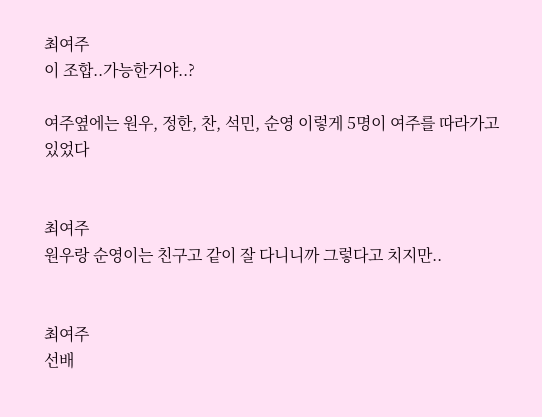최여주
이 조합..가능한거야..?

여주옆에는 원우, 정한, 찬, 석민, 순영 이렇게 5명이 여주를 따라가고 있었다


최여주
원우랑 순영이는 친구고 같이 잘 다니니까 그렇다고 치지만..


최여주
선배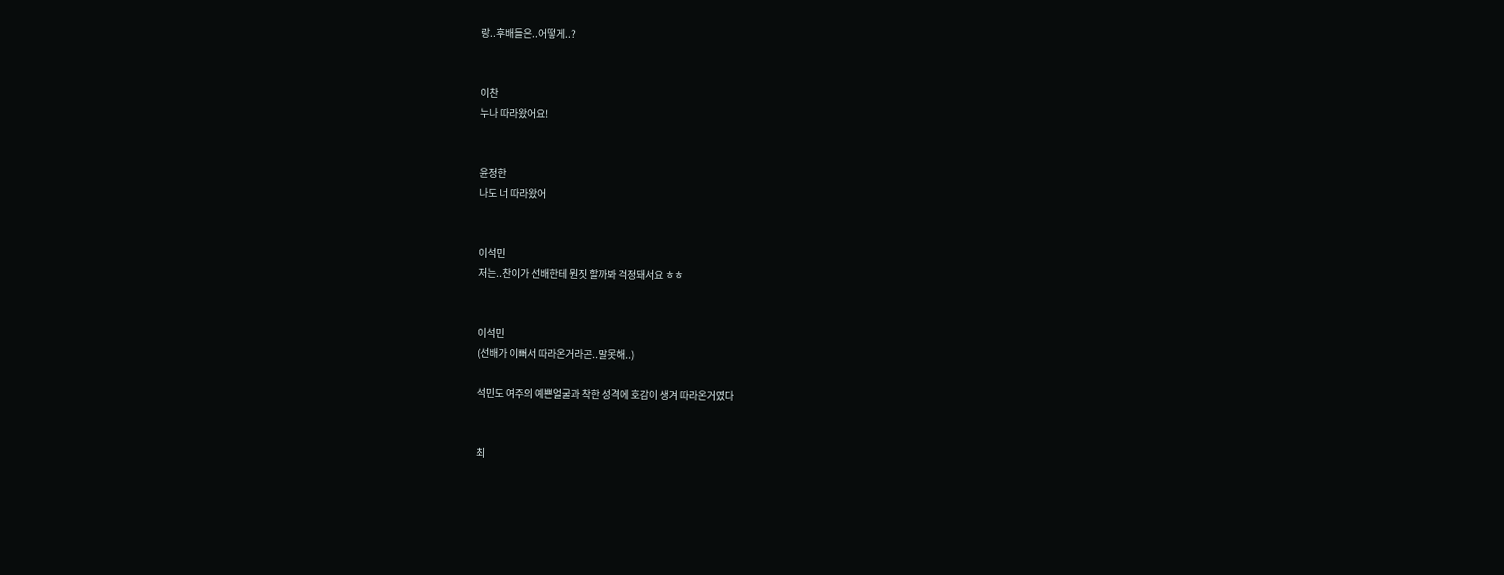랑..후배들은..어떻게..?


이찬
누나 따라왔어요!


윤정한
나도 너 따라왔어


이석민
저는..찬이가 선배한테 뭔짓 할까봐 걱정돼서요 ㅎㅎ


이석민
(선배가 이뻐서 따라온거라곤..말못해..)

석민도 여주의 예쁜얼굴과 착한 성격에 호감이 생겨 따라온거였다


최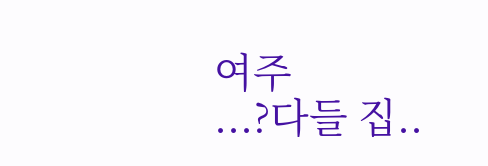여주
...?다들 집..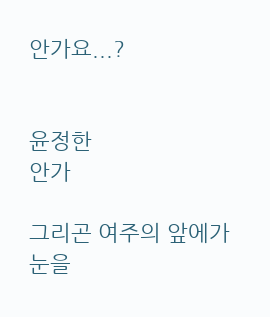안가요...?


윤정한
안가

그리곤 여주의 앞에가 눈을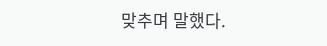맞추며 말했다.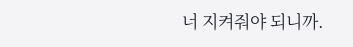너 지켜줘야 되니까.